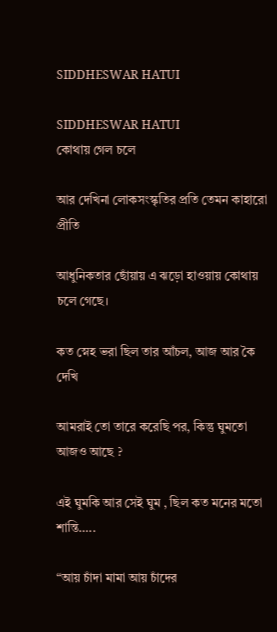SIDDHESWAR HATUI

SIDDHESWAR HATUI
কোথায় গেল চলে

আর দেখিনা লোকসংস্কৃতির প্রতি তেমন কাহারো প্রীতি

আধুনিকতার ছোঁয়ায় এ ঝড়ো হাওয়ায় কোথায় চলে গেছে।

কত স্নেহ ভরা ছিল তার আঁচল, আজ আর কৈ দেখি

আমরাই তো তারে করেছি পর, কিন্তু ঘুমতো আজও আছে ?

এই ঘুমকি আর সেই ঘুম , ছিল কত মনের মতো শান্তি…..

“আয় চাঁদা মামা আয় চাঁদের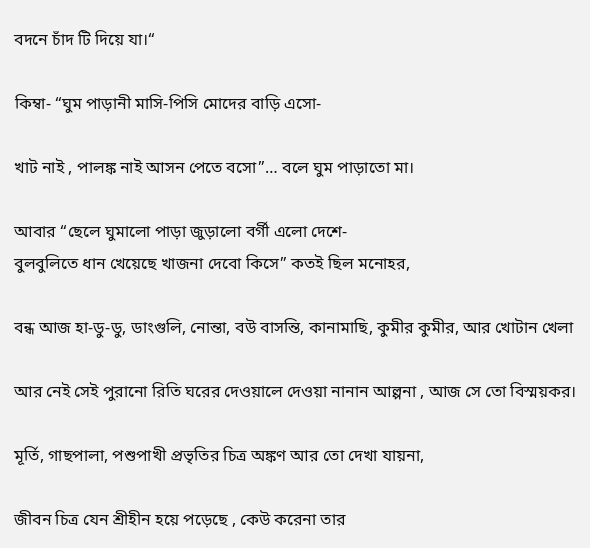বদনে চাঁদ টি দিয়ে যা।“

কিম্বা- “ঘুম পাড়ানী মাসি-পিসি মোদের বাড়ি এসো-

খাট নাই , পালঙ্ক নাই আসন পেতে বসো”… বলে ঘুম পাড়াতো মা।

আবার “ছেলে ঘুমালো পাড়া জুড়ালো বর্গী এলো দেশে-
বুলবুলিতে ধান খেয়েছে খাজনা দেবো কিসে” কতই ছিল মনোহর,

বন্ধ আজ হা-ডু-ডু, ডাংগুলি, নোন্তা, বউ বাসন্তি, কানামাছি, কুমীর কুমীর, আর খোটান খেলা

আর নেই সেই পুরানো রিতি ঘরের দেওয়ালে দেওয়া নানান আল্পনা , আজ সে তো বিস্ময়কর।

মূর্তি, গাছপালা, পশুপাখী প্রভৃতির চিত্র অঙ্কণ আর তো দেখা যায়না,

জীবন চিত্র যেন শ্রীহীন হয়ে পড়েছে , কেউ করেনা তার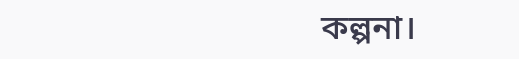কল্পনা।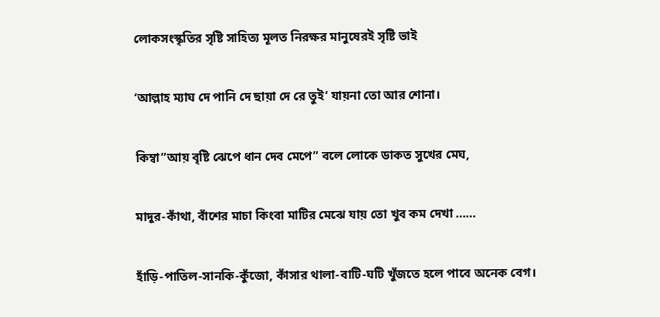লোকসংস্কৃতির সৃষ্টি সাহিত্য মূলত নিরক্ষর মানুষেরই সৃষ্টি ভাই

‘আল্লাহ ম্যাঘ দে পানি দে ছায়া দে রে তুই’ যায়না তো আর শোনা।

কিম্বা”আয় বৃষ্টি ঝেপে ধান দেব মেপে” বলে লোকে ডাকত সুখের মেঘ,

মাদুর-কাঁথা, বাঁশের মাচা কিংবা মাটির মেঝে যায় তো খুব কম দেখা ……

হাঁড়ি-পাতিল-সানকি-কুঁজো, কাঁসার থালা-বাটি-ঘটি খুঁজতে হলে পাবে অনেক বেগ।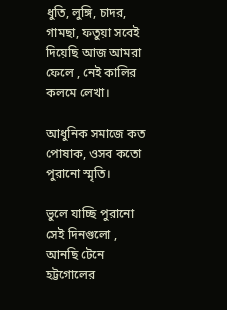ধুতি, লুঙ্গি, চাদর, গামছা, ফতুয়া সবেই দিয়েছি আজ আমরা ফেলে , নেই কালির কলমে লেখা।

আধুনিক সমাজে কত পোষাক, ওসব কতো পুরানো স্মৃতি।

ভুলে যাচ্ছি পুরানো সেই দিনগুলো , আনছি টেনে হট্টগোলের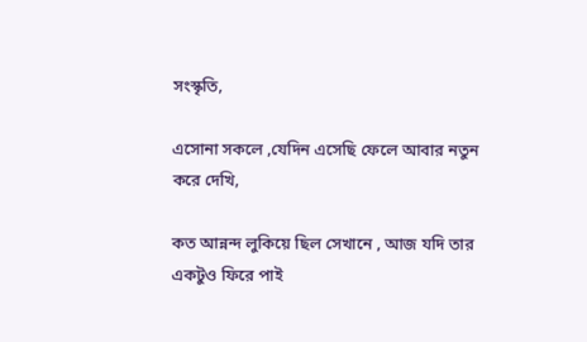সংস্কৃতি,

এসোনা সকলে ,যেদিন এসেছি ফেলে আবার নতুন করে দেখি,

কত আন্নন্দ লুকিয়ে ছিল সেখানে , আজ যদি তার একটুও ফিরে পাই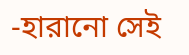-হারানো সেই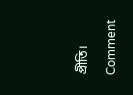প্রীতি।

Comment